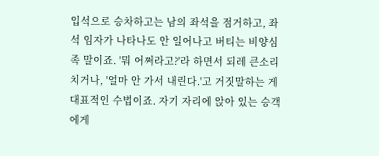입석으로 승차하고는 남의 좌석을 점거하고, 좌석 임자가 나타나도 안 일어나고 버티는 비양심족 말이죠. '뭐 어쩌라고?'라 하면서 되레 큰소리 치거나, '얼마 안 가서 내린다.'고 거짓말하는 게 대표적인 수법이죠. 자기 자리에 앉아 있는 승객에게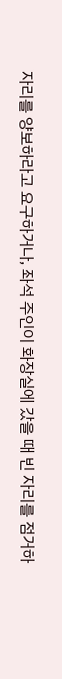자리를 양보하라고 요구하거나, 좌석 주인이 화장실에 갔을 때 빈 자리를 점거하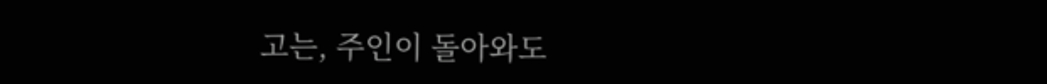고는, 주인이 돌아와도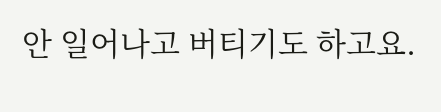안 일어나고 버티기도 하고요.